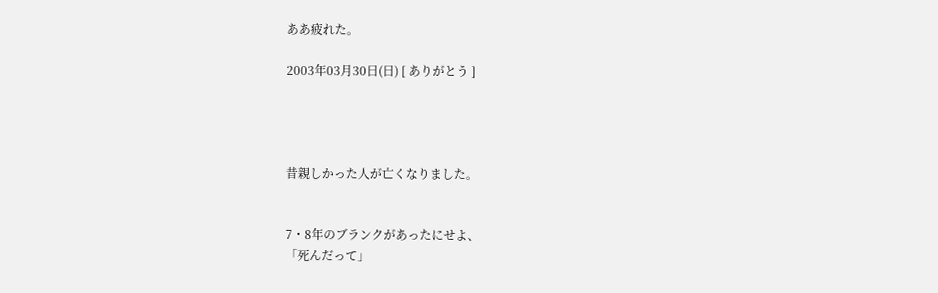ああ疲れた。

2003年03月30日(日) [ ありがとう ]




昔親しかった人が亡くなりました。


7・8年のブランクがあったにせよ、
「死んだって」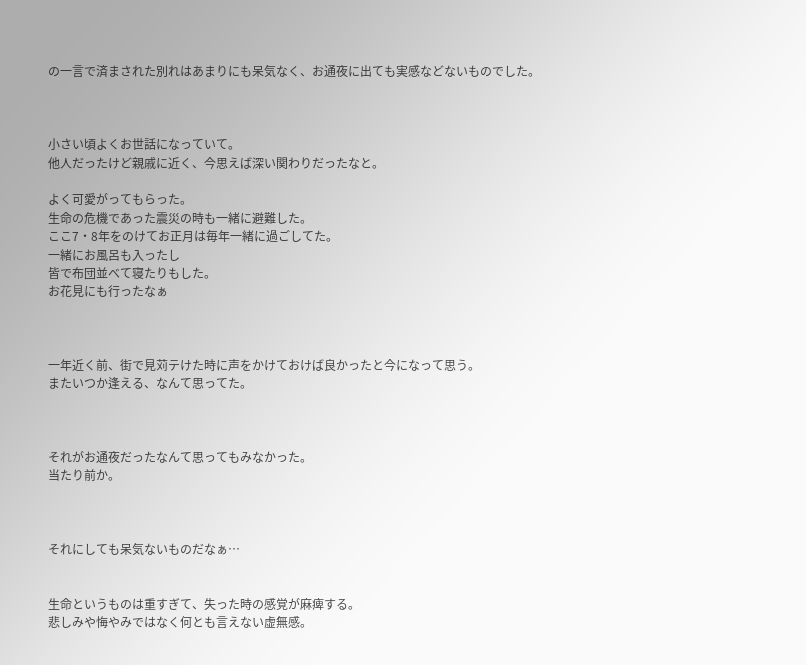の一言で済まされた別れはあまりにも呆気なく、お通夜に出ても実感などないものでした。



小さい頃よくお世話になっていて。
他人だったけど親戚に近く、今思えば深い関わりだったなと。

よく可愛がってもらった。
生命の危機であった震災の時も一緒に避難した。
ここ7・8年をのけてお正月は毎年一緒に過ごしてた。
一緒にお風呂も入ったし
皆で布団並べて寝たりもした。
お花見にも行ったなぁ



一年近く前、街で見苅テけた時に声をかけておけば良かったと今になって思う。
またいつか逢える、なんて思ってた。



それがお通夜だったなんて思ってもみなかった。
当たり前か。



それにしても呆気ないものだなぁ…


生命というものは重すぎて、失った時の感覚が麻痺する。
悲しみや悔やみではなく何とも言えない虚無感。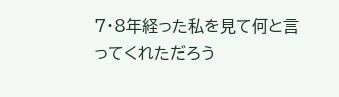7・8年経った私を見て何と言ってくれただろう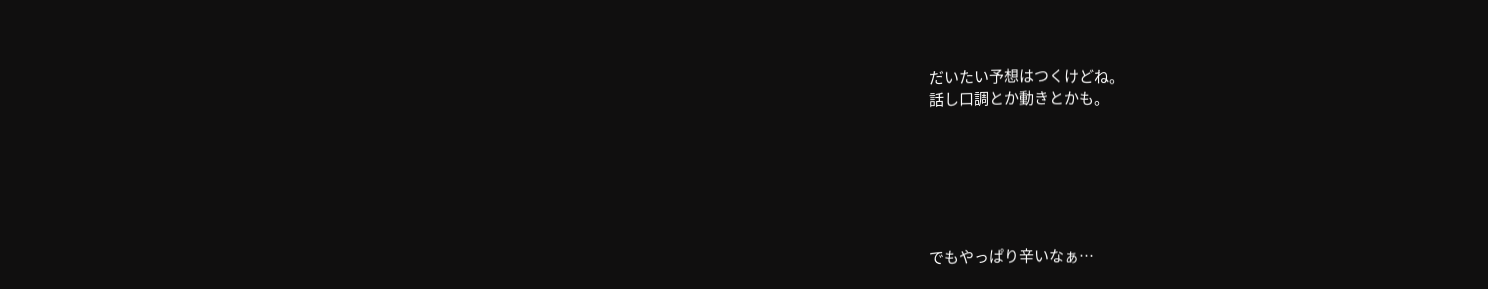だいたい予想はつくけどね。
話し口調とか動きとかも。






でもやっぱり辛いなぁ…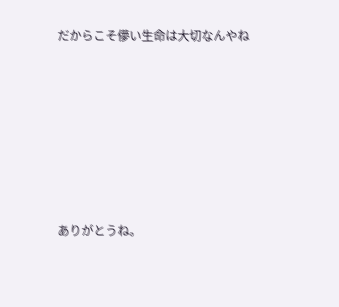だからこそ儚い生命は大切なんやね









ありがとうね。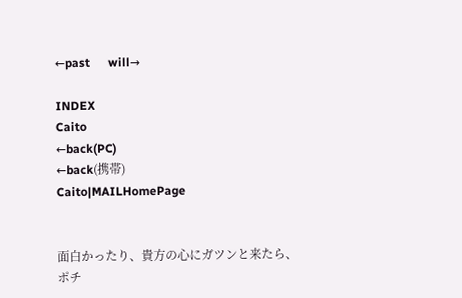←past      will→

INDEX
Caito
←back(PC)
←back(携帯)
Caito|MAILHomePage


面白かったり、貴方の心にガツンと来たら、
ポチ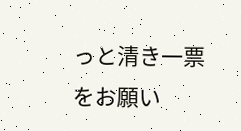っと清き一票をお願い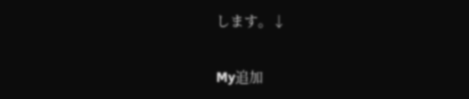します。↓

My追加